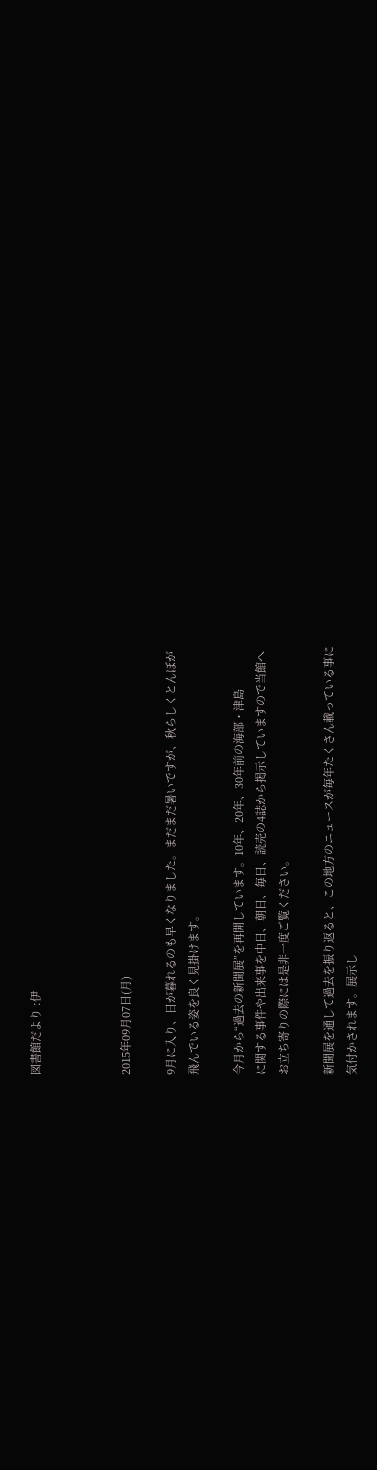図書館だより :伊



2015年09月07日(月)

9月に入り、日が暮れるのも早くなりました。まだまだ暑いですが、秋らしくとんぼが
飛んでいる姿を良く見掛けます。

今月から“過去の新聞展”を再開しています。10年、20年、30年前の海部・津島
に関する事件や出来事を中日、朝日、毎日、読売の4誌から掲示していますので当館へ
お立ち寄りの際には是非一度ご覧ください。

新聞展を通して過去を振り返ると、この地方のニュースが毎年たくさん載っている事に
気付かされます。展示し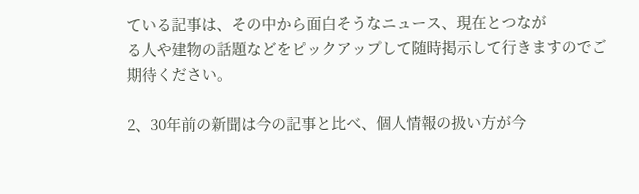ている記事は、その中から面白そうなニュース、現在とつなが
る人や建物の話題などをピックアップして随時掲示して行きますのでご期待ください。

2、30年前の新聞は今の記事と比べ、個人情報の扱い方が今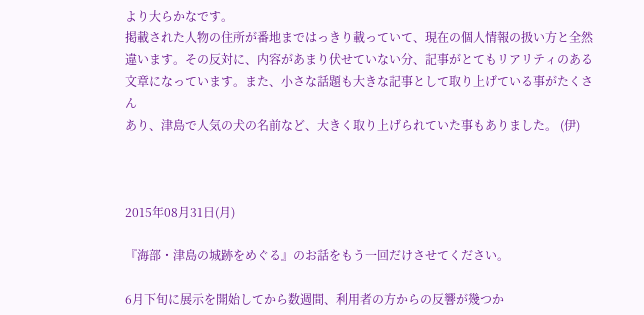より大らかなです。
掲載された人物の住所が番地まではっきり載っていて、現在の個人情報の扱い方と全然
違います。その反対に、内容があまり伏せていない分、記事がとてもリアリティのある
文章になっています。また、小さな話題も大きな記事として取り上げている事がたくさん
あり、津島で人気の犬の名前など、大きく取り上げられていた事もありました。 (伊)



2015年08月31日(月)

『海部・津島の城跡をめぐる』のお話をもう一回だけさせてください。

6月下旬に展示を開始してから数週間、利用者の方からの反響が幾つか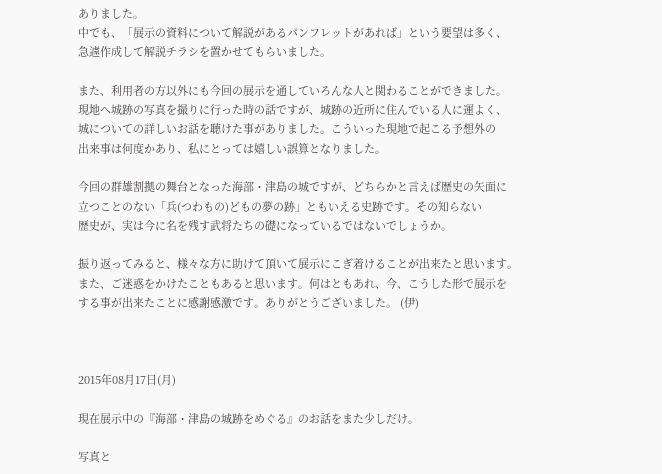ありました。
中でも、「展示の資料について解説があるパンフレットがあれば」という要望は多く、
急遽作成して解説チラシを置かせてもらいました。

また、利用者の方以外にも今回の展示を通していろんな人と関わることができました。
現地へ城跡の写真を撮りに行った時の話ですが、城跡の近所に住んでいる人に運よく、
城についての詳しいお話を聴けた事がありました。こういった現地で起こる予想外の
出来事は何度かあり、私にとっては嬉しい誤算となりました。

今回の群雄割拠の舞台となった海部・津島の城ですが、どちらかと言えば歴史の矢面に
立つことのない「兵(つわもの)どもの夢の跡」ともいえる史跡です。その知らない
歴史が、実は今に名を残す武将たちの礎になっているではないでしょうか。

振り返ってみると、様々な方に助けて頂いて展示にこぎ着けることが出来たと思います。
また、ご迷惑をかけたこともあると思います。何はともあれ、今、こうした形で展示を
する事が出来たことに感謝感激です。ありがとうございました。 (伊)



2015年08月17日(月)

現在展示中の『海部・津島の城跡をめぐる』のお話をまた少しだけ。

写真と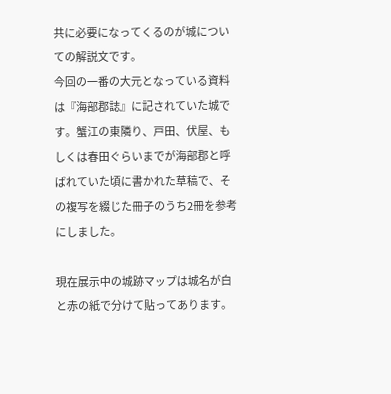共に必要になってくるのが城についての解説文です。
今回の一番の大元となっている資料は『海部郡誌』に記されていた城です。蟹江の東隣り、戸田、伏屋、もしくは春田ぐらいまでが海部郡と呼ばれていた頃に書かれた草稿で、その複写を綴じた冊子のうち2冊を参考にしました。

現在展示中の城跡マップは城名が白と赤の紙で分けて貼ってあります。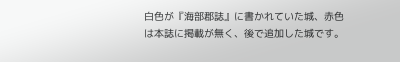白色が『海部郡誌』に書かれていた城、赤色は本誌に掲載が無く、後で追加した城です。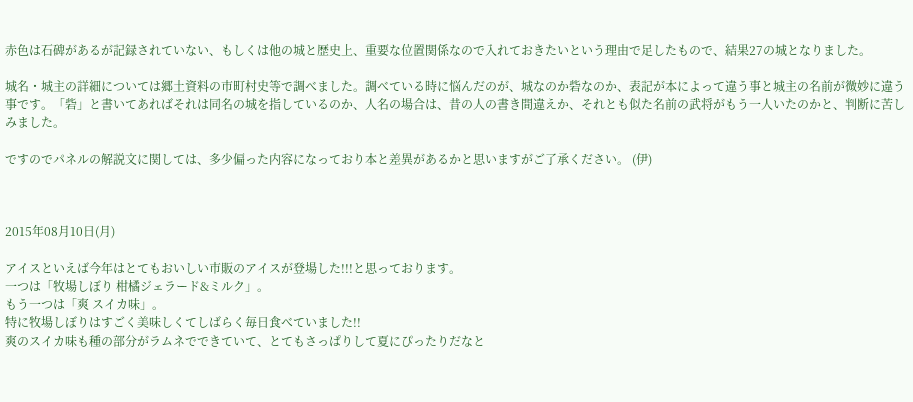赤色は石碑があるが記録されていない、もしくは他の城と歴史上、重要な位置関係なので入れておきたいという理由で足したもので、結果27の城となりました。

城名・城主の詳細については郷土資料の市町村史等で調べました。調べている時に悩んだのが、城なのか砦なのか、表記が本によって違う事と城主の名前が微妙に違う事です。「砦」と書いてあればそれは同名の城を指しているのか、人名の場合は、昔の人の書き間違えか、それとも似た名前の武将がもう一人いたのかと、判断に苦しみました。

ですのでパネルの解説文に関しては、多少偏った内容になっており本と差異があるかと思いますがご了承ください。 (伊)



2015年08月10日(月)

アイスといえば今年はとてもおいしい市販のアイスが登場した!!!と思っております。
一つは「牧場しぼり 柑橘ジェラード&ミルク」。
もう一つは「爽 スイカ味」。
特に牧場しぼりはすごく美味しくてしばらく毎日食べていました!!
爽のスイカ味も種の部分がラムネでできていて、とてもさっぱりして夏にぴったりだなと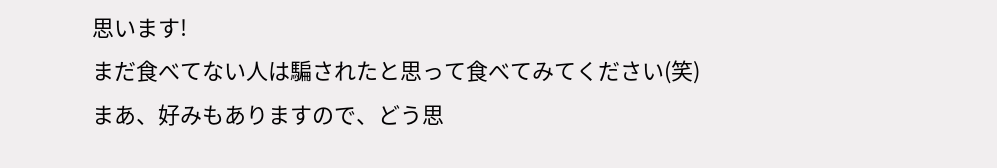思います!
まだ食べてない人は騙されたと思って食べてみてください(笑)
まあ、好みもありますので、どう思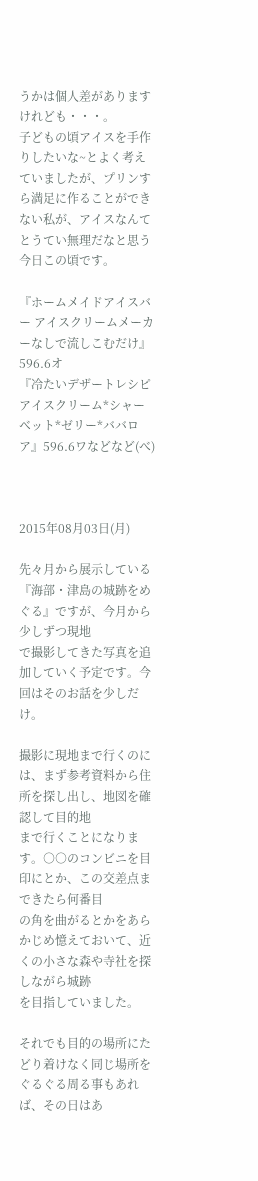うかは個人差がありますけれども・・・。
子どもの頃アイスを手作りしたいな~とよく考えていましたが、プリンすら満足に作ることができない私が、アイスなんてとうてい無理だなと思う今日この頃です。

『ホームメイドアイスバー アイスクリームメーカーなしで流しこむだけ』596.6オ
『冷たいデザートレシピ アイスクリーム*シャーベット*ゼリー*ババロア』596.6ワなどなど(べ)



2015年08月03日(月)

先々月から展示している『海部・津島の城跡をめぐる』ですが、今月から少しずつ現地
で撮影してきた写真を追加していく予定です。今回はそのお話を少しだけ。

撮影に現地まで行くのには、まず参考資料から住所を探し出し、地図を確認して目的地
まで行くことになります。○○のコンビニを目印にとか、この交差点まできたら何番目
の角を曲がるとかをあらかじめ憶えておいて、近くの小さな森や寺社を探しながら城跡
を目指していました。

それでも目的の場所にたどり着けなく同じ場所をぐるぐる周る事もあれば、その日はあ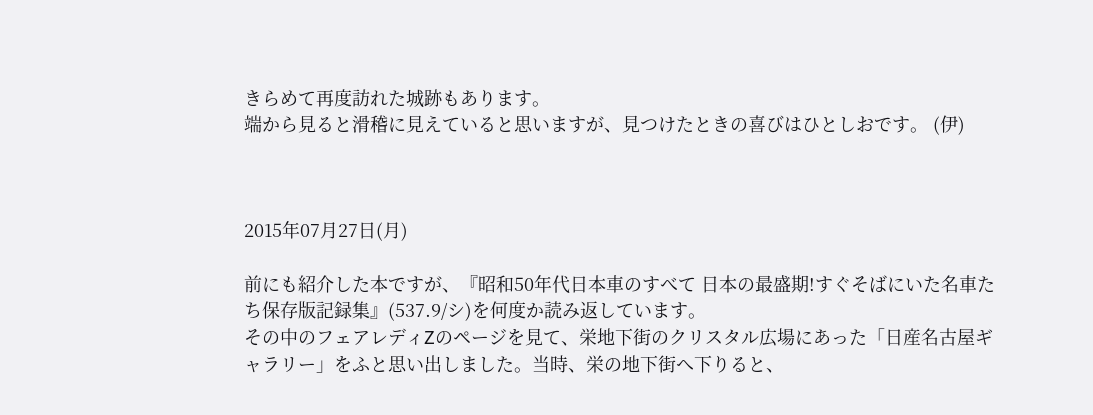きらめて再度訪れた城跡もあります。
端から見ると滑稽に見えていると思いますが、見つけたときの喜びはひとしおです。 (伊)



2015年07月27日(月)

前にも紹介した本ですが、『昭和50年代日本車のすべて 日本の最盛期!すぐそばにいた名車たち保存版記録集』(537.9/シ)を何度か読み返しています。
その中のフェアレディZのページを見て、栄地下街のクリスタル広場にあった「日産名古屋ギャラリー」をふと思い出しました。当時、栄の地下街へ下りると、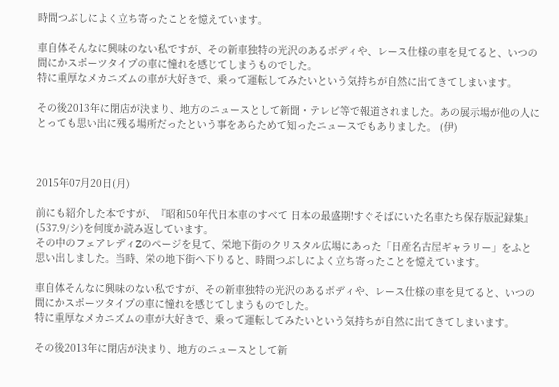時間つぶしによく立ち寄ったことを憶えています。

車自体そんなに興味のない私ですが、その新車独特の光沢のあるボディや、レース仕様の車を見てると、いつの間にかスポーツタイプの車に憧れを感じてしまうものでした。
特に重厚なメカニズムの車が大好きで、乗って運転してみたいという気持ちが自然に出てきてしまいます。

その後2013年に閉店が決まり、地方のニュースとして新聞・テレビ等で報道されました。あの展示場が他の人にとっても思い出に残る場所だったという事をあらためて知ったニュースでもありました。 (伊)



2015年07月20日(月)

前にも紹介した本ですが、『昭和50年代日本車のすべて 日本の最盛期!すぐそばにいた名車たち保存版記録集』(537.9/シ)を何度か読み返しています。
その中のフェアレディZのページを見て、栄地下街のクリスタル広場にあった「日産名古屋ギャラリー」をふと思い出しました。当時、栄の地下街へ下りると、時間つぶしによく立ち寄ったことを憶えています。

車自体そんなに興味のない私ですが、その新車独特の光沢のあるボディや、レース仕様の車を見てると、いつの間にかスポーツタイプの車に憧れを感じてしまうものでした。
特に重厚なメカニズムの車が大好きで、乗って運転してみたいという気持ちが自然に出てきてしまいます。

その後2013年に閉店が決まり、地方のニュースとして新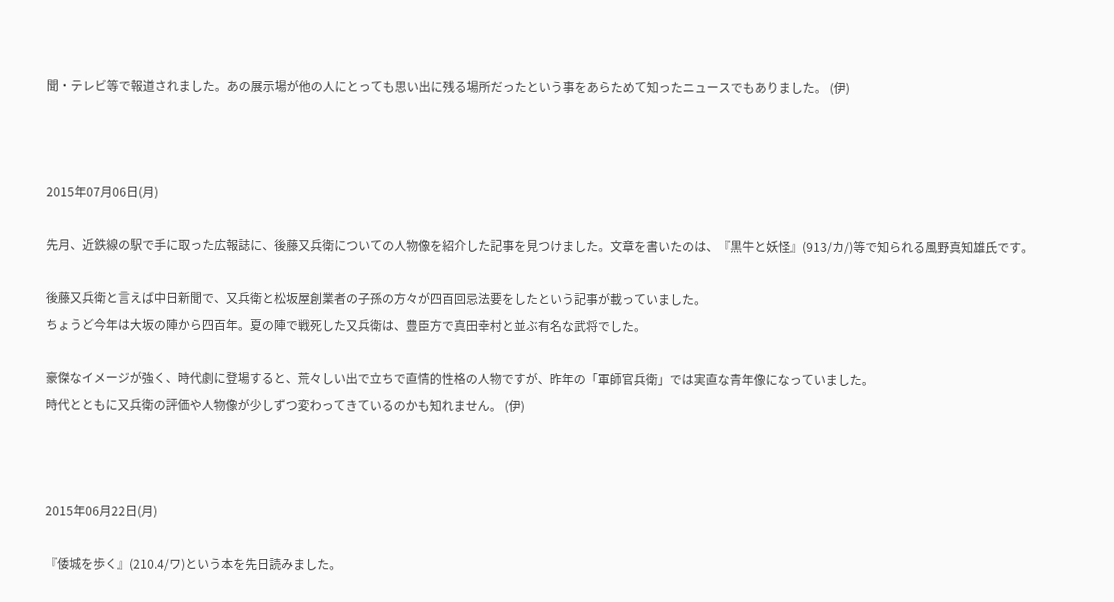聞・テレビ等で報道されました。あの展示場が他の人にとっても思い出に残る場所だったという事をあらためて知ったニュースでもありました。 (伊)



2015年07月06日(月)

先月、近鉄線の駅で手に取った広報誌に、後藤又兵衛についての人物像を紹介した記事を見つけました。文章を書いたのは、『黒牛と妖怪』(913/カ/)等で知られる風野真知雄氏です。

後藤又兵衛と言えば中日新聞で、又兵衛と松坂屋創業者の子孫の方々が四百回忌法要をしたという記事が載っていました。
ちょうど今年は大坂の陣から四百年。夏の陣で戦死した又兵衛は、豊臣方で真田幸村と並ぶ有名な武将でした。

豪傑なイメージが強く、時代劇に登場すると、荒々しい出で立ちで直情的性格の人物ですが、昨年の「軍師官兵衛」では実直な青年像になっていました。
時代とともに又兵衛の評価や人物像が少しずつ変わってきているのかも知れません。 (伊)



2015年06月22日(月)

『倭城を歩く』(210.4/ワ)という本を先日読みました。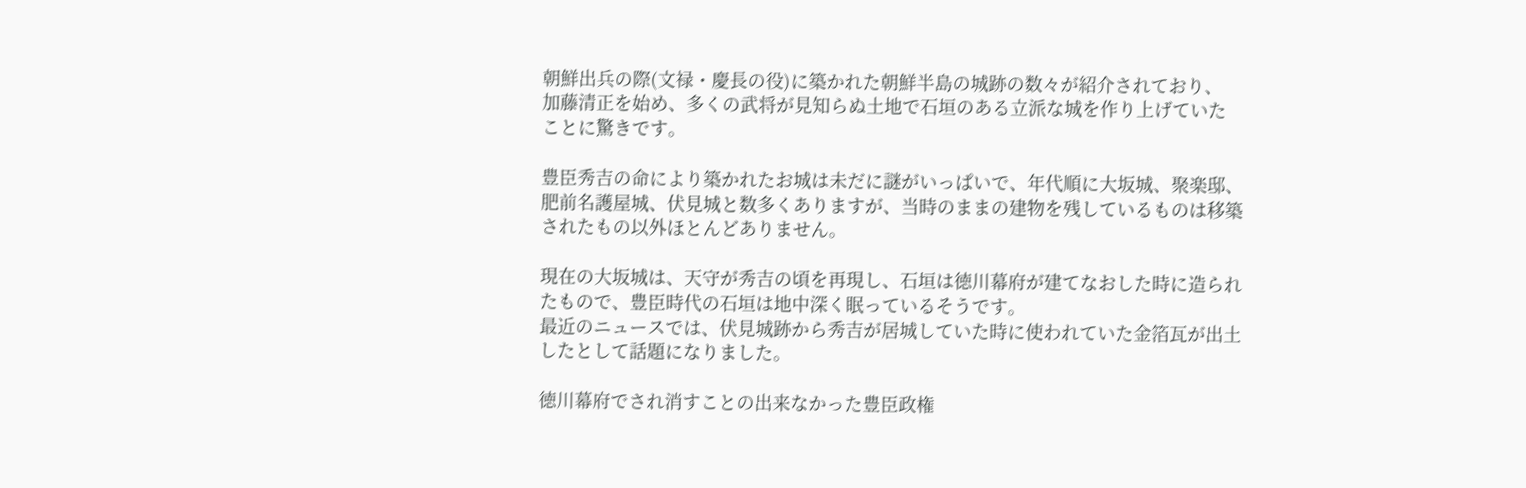朝鮮出兵の際(文禄・慶長の役)に築かれた朝鮮半島の城跡の数々が紹介されており、
加藤清正を始め、多くの武将が見知らぬ土地で石垣のある立派な城を作り上げていた
ことに驚きです。

豊臣秀吉の命により築かれたお城は未だに謎がいっぱいで、年代順に大坂城、聚楽邸、
肥前名護屋城、伏見城と数多くありますが、当時のままの建物を残しているものは移築
されたもの以外ほとんどありません。

現在の大坂城は、天守が秀吉の頃を再現し、石垣は徳川幕府が建てなおした時に造られ
たもので、豊臣時代の石垣は地中深く眠っているそうです。
最近のニュースでは、伏見城跡から秀吉が居城していた時に使われていた金箔瓦が出土
したとして話題になりました。

徳川幕府でされ消すことの出来なかった豊臣政権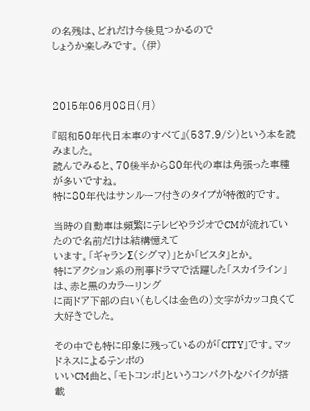の名残は、どれだけ今後見つかるので
しょうか楽しみです。 (伊)



2015年06月08日(月)

『昭和50年代日本車のすべて』(537.9/シ)という本を読みました。
読んでみると、70後半から80年代の車は角張った車種が多いですね。
特に80年代はサンルーフ付きのタイプが特徴的です。

当時の自動車は頻繁にテレビやラジオでCMが流れていたので名前だけは結構憶えて
います。「ギャランΣ(シグマ)」とか「ビスタ」とか。
特にアクション系の刑事ドラマで活躍した「スカイライン」は、赤と黒のカラーリング
に両ドア下部の白い(もしくは金色の)文字がカッコ良くて大好きでした。

その中でも特に印象に残っているのが「CITY」です。マッドネスによるテンポの
いいCM曲と、「モトコンポ」というコンパクトなバイクが搭載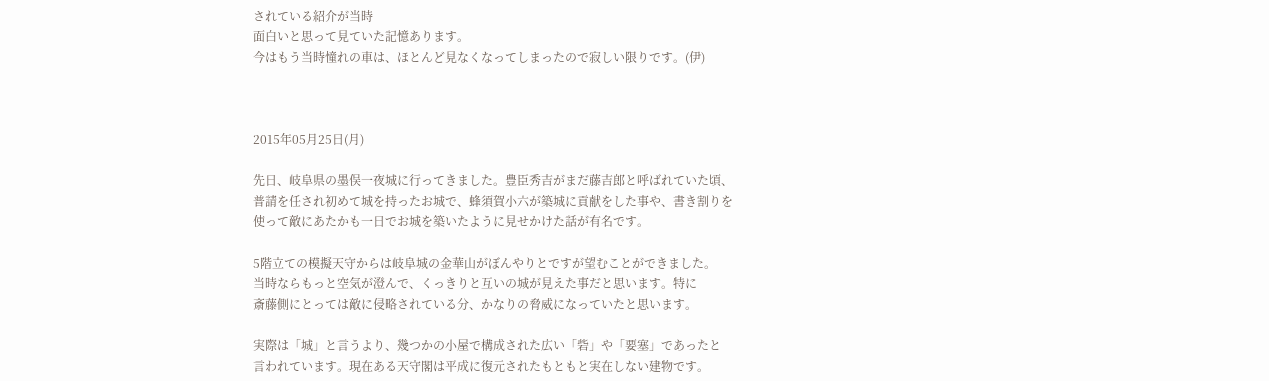されている紹介が当時
面白いと思って見ていた記憶あります。
今はもう当時憧れの車は、ほとんど見なくなってしまったので寂しい限りです。(伊)



2015年05月25日(月)

先日、岐阜県の墨俣一夜城に行ってきました。豊臣秀吉がまだ藤吉郎と呼ばれていた頃、
普請を任され初めて城を持ったお城で、蜂須賀小六が築城に貢献をした事や、書き割りを
使って敵にあたかも一日でお城を築いたように見せかけた話が有名です。

5階立ての模擬天守からは岐阜城の金華山がぼんやりとですが望むことができました。
当時ならもっと空気が澄んで、くっきりと互いの城が見えた事だと思います。特に
斎藤側にとっては敵に侵略されている分、かなりの脅威になっていたと思います。

実際は「城」と言うより、幾つかの小屋で構成された広い「砦」や「要塞」であったと
言われています。現在ある天守閣は平成に復元されたもともと実在しない建物です。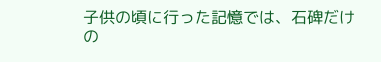子供の頃に行った記憶では、石碑だけの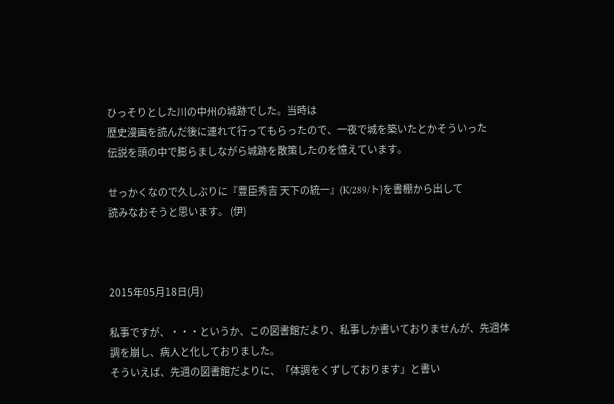ひっそりとした川の中州の城跡でした。当時は
歴史漫画を読んだ後に連れて行ってもらったので、一夜で城を築いたとかそういった
伝説を頭の中で膨らましながら城跡を散策したのを憶えています。

せっかくなので久しぶりに『豊臣秀吉 天下の統一』(K/289/ト)を書棚から出して
読みなおそうと思います。 (伊)



2015年05月18日(月)

私事ですが、・・・というか、この図書館だより、私事しか書いておりませんが、先週体調を崩し、病人と化しておりました。
そういえば、先週の図書館だよりに、「体調をくずしております」と書い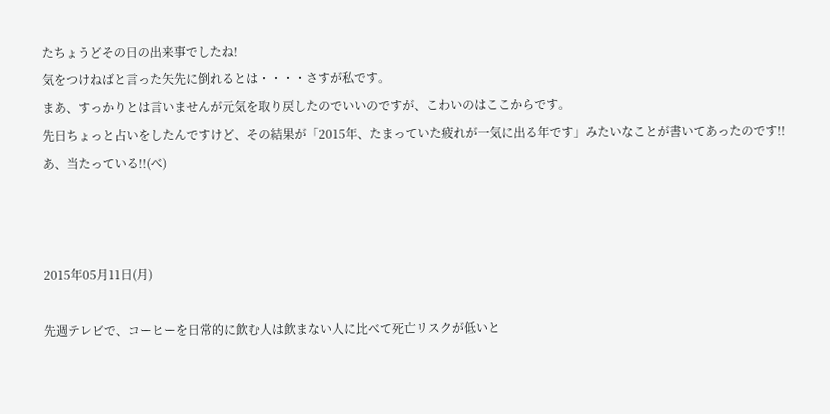たちょうどその日の出来事でしたね!
気をつけねばと言った矢先に倒れるとは・・・・さすが私です。
まあ、すっかりとは言いませんが元気を取り戻したのでいいのですが、こわいのはここからです。
先日ちょっと占いをしたんですけど、その結果が「2015年、たまっていた疲れが一気に出る年です」みたいなことが書いてあったのです!!
あ、当たっている!!(べ)



2015年05月11日(月)

先週テレビで、コーヒーを日常的に飲む人は飲まない人に比べて死亡リスクが低いと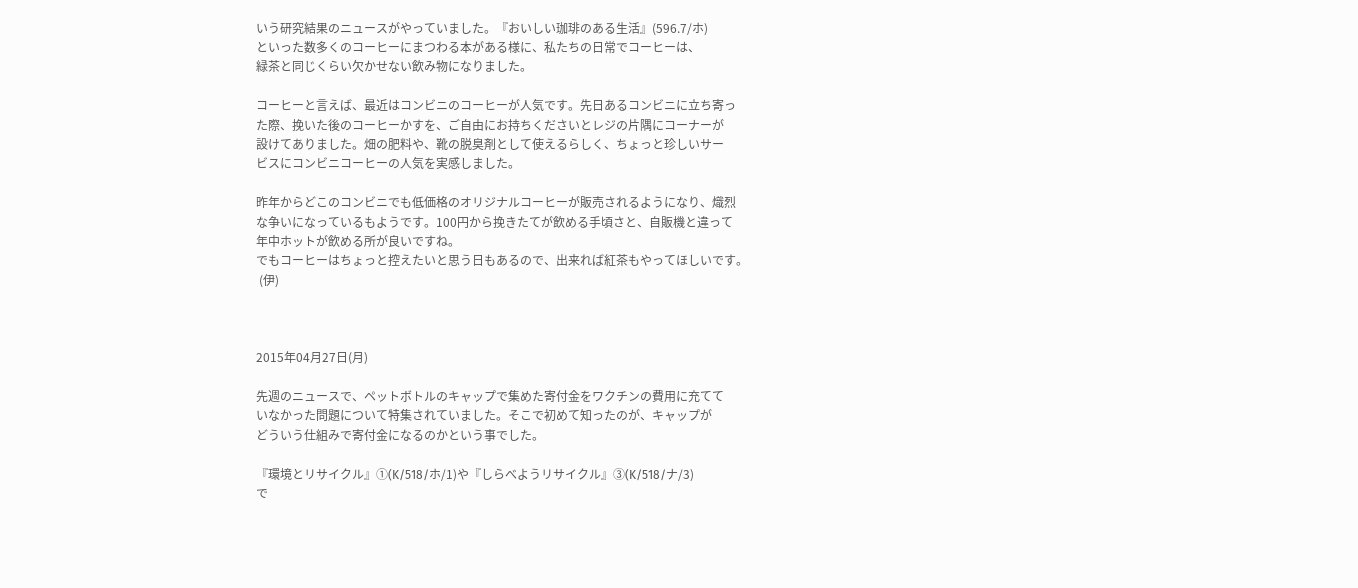いう研究結果のニュースがやっていました。『おいしい珈琲のある生活』(596.7/ホ)
といった数多くのコーヒーにまつわる本がある様に、私たちの日常でコーヒーは、
緑茶と同じくらい欠かせない飲み物になりました。

コーヒーと言えば、最近はコンビニのコーヒーが人気です。先日あるコンビニに立ち寄っ
た際、挽いた後のコーヒーかすを、ご自由にお持ちくださいとレジの片隅にコーナーが
設けてありました。畑の肥料や、靴の脱臭剤として使えるらしく、ちょっと珍しいサー
ビスにコンビニコーヒーの人気を実感しました。

昨年からどこのコンビニでも低価格のオリジナルコーヒーが販売されるようになり、熾烈
な争いになっているもようです。100円から挽きたてが飲める手頃さと、自販機と違って
年中ホットが飲める所が良いですね。
でもコーヒーはちょっと控えたいと思う日もあるので、出来れば紅茶もやってほしいです。
 (伊)



2015年04月27日(月)

先週のニュースで、ペットボトルのキャップで集めた寄付金をワクチンの費用に充てて
いなかった問題について特集されていました。そこで初めて知ったのが、キャップが
どういう仕組みで寄付金になるのかという事でした。

『環境とリサイクル』①(K/518/ホ/1)や『しらべようリサイクル』③(K/518/ナ/3)
で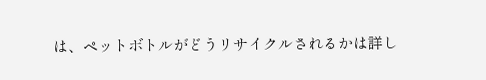は、ペットボトルがどうリサイクルされるかは詳し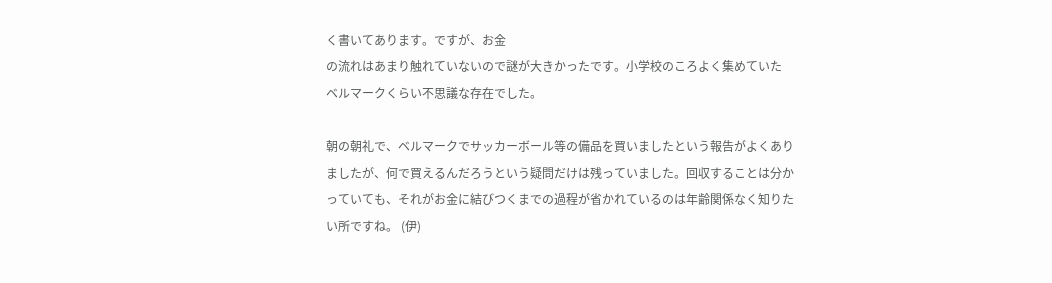く書いてあります。ですが、お金
の流れはあまり触れていないので謎が大きかったです。小学校のころよく集めていた
ベルマークくらい不思議な存在でした。

朝の朝礼で、ベルマークでサッカーボール等の備品を買いましたという報告がよくあり
ましたが、何で買えるんだろうという疑問だけは残っていました。回収することは分か
っていても、それがお金に結びつくまでの過程が省かれているのは年齢関係なく知りた
い所ですね。 (伊)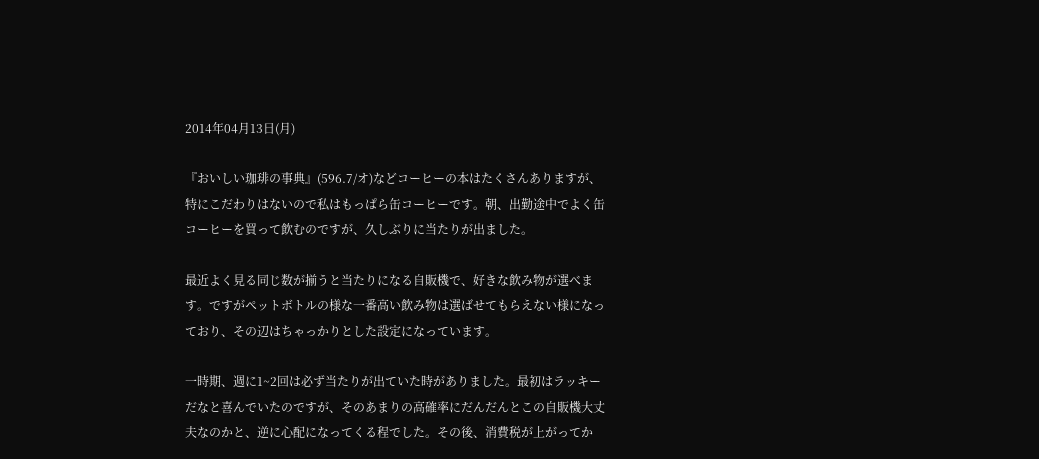2014年04月13日(月)

『おいしい珈琲の事典』(596.7/オ)などコーヒーの本はたくさんありますが、特にこだわりはないので私はもっぱら缶コーヒーです。朝、出勤途中でよく缶コーヒーを買って飲むのですが、久しぶりに当たりが出ました。

最近よく見る同じ数が揃うと当たりになる自販機で、好きな飲み物が選べます。ですがペットボトルの様な一番高い飲み物は選ばせてもらえない様になっており、その辺はちゃっかりとした設定になっています。

一時期、週に1~2回は必ず当たりが出ていた時がありました。最初はラッキーだなと喜んでいたのですが、そのあまりの高確率にだんだんとこの自販機大丈夫なのかと、逆に心配になってくる程でした。その後、消費税が上がってか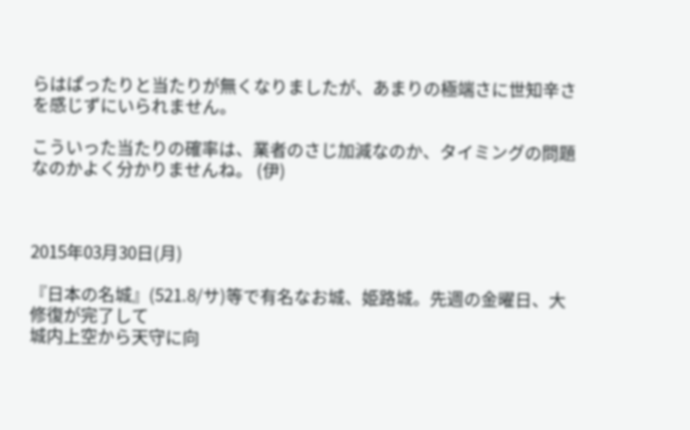らはぱったりと当たりが無くなりましたが、あまりの極端さに世知辛さを感じずにいられません。

こういった当たりの確率は、業者のさじ加減なのか、タイミングの問題なのかよく分かりませんね。 (伊)



2015年03月30日(月)

『日本の名城』(521.8/サ)等で有名なお城、姫路城。先週の金曜日、大修復が完了して
城内上空から天守に向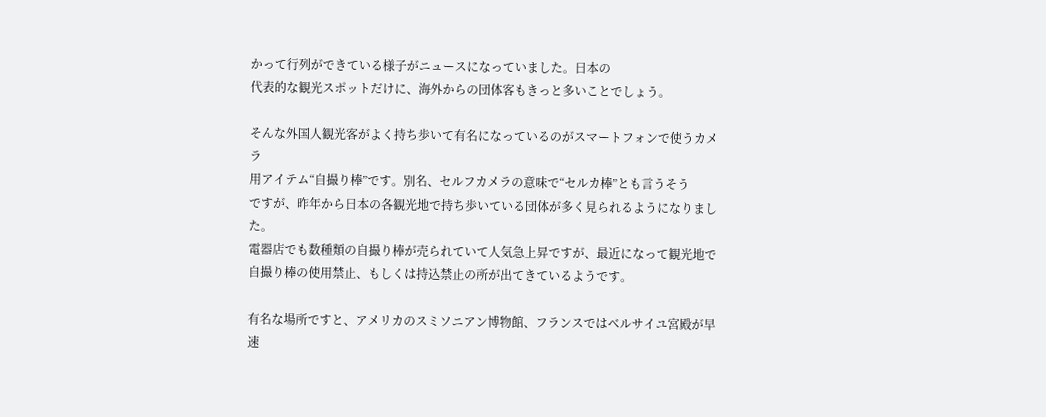かって行列ができている様子がニュースになっていました。日本の
代表的な観光スポットだけに、海外からの団体客もきっと多いことでしょう。

そんな外国人観光客がよく持ち歩いて有名になっているのがスマートフォンで使うカメラ
用アイテム“自撮り棒”です。別名、セルフカメラの意味で“セルカ棒”とも言うそう
ですが、昨年から日本の各観光地で持ち歩いている団体が多く見られるようになりました。
電器店でも数種類の自撮り棒が売られていて人気急上昇ですが、最近になって観光地で
自撮り棒の使用禁止、もしくは持込禁止の所が出てきているようです。

有名な場所ですと、アメリカのスミソニアン博物館、フランスではベルサイユ宮殿が早速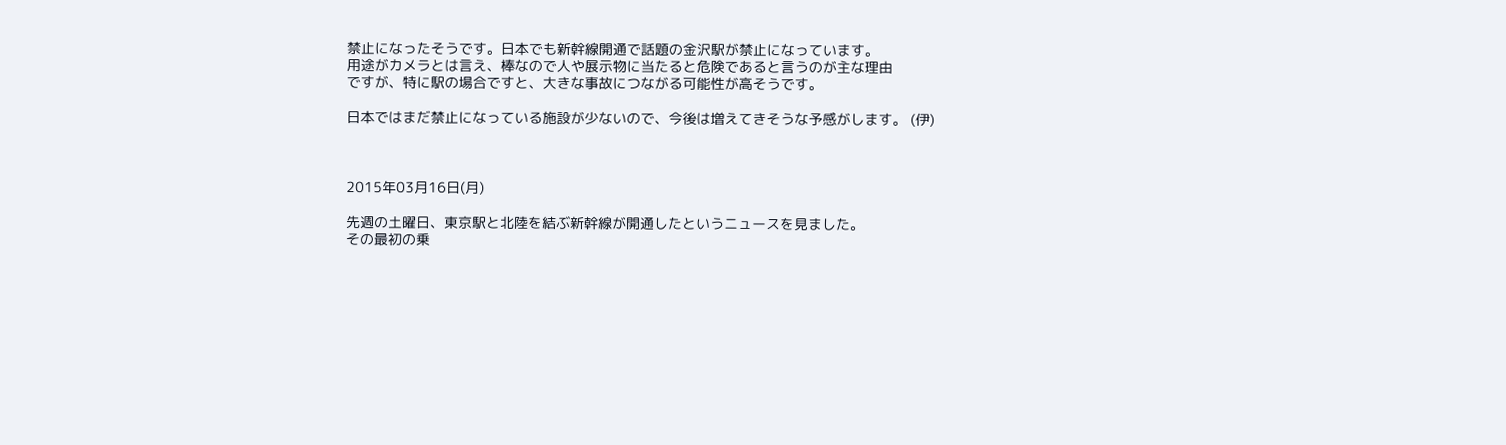禁止になったそうです。日本でも新幹線開通で話題の金沢駅が禁止になっています。
用途がカメラとは言え、棒なので人や展示物に当たると危険であると言うのが主な理由
ですが、特に駅の場合ですと、大きな事故につながる可能性が高そうです。

日本ではまだ禁止になっている施設が少ないので、今後は増えてきそうな予感がします。 (伊)



2015年03月16日(月)

先週の土曜日、東京駅と北陸を結ぶ新幹線が開通したというニュースを見ました。
その最初の乗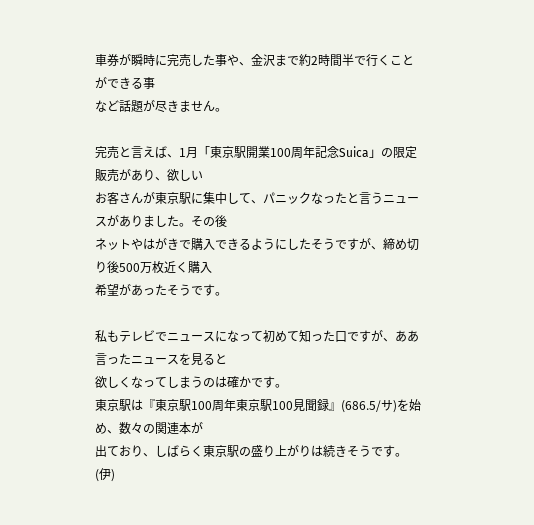車券が瞬時に完売した事や、金沢まで約2時間半で行くことができる事
など話題が尽きません。

完売と言えば、1月「東京駅開業100周年記念Suica」の限定販売があり、欲しい
お客さんが東京駅に集中して、パニックなったと言うニュースがありました。その後
ネットやはがきで購入できるようにしたそうですが、締め切り後500万枚近く購入
希望があったそうです。

私もテレビでニュースになって初めて知った口ですが、ああ言ったニュースを見ると
欲しくなってしまうのは確かです。
東京駅は『東京駅100周年東京駅100見聞録』(686.5/サ)を始め、数々の関連本が
出ており、しばらく東京駅の盛り上がりは続きそうです。 (伊)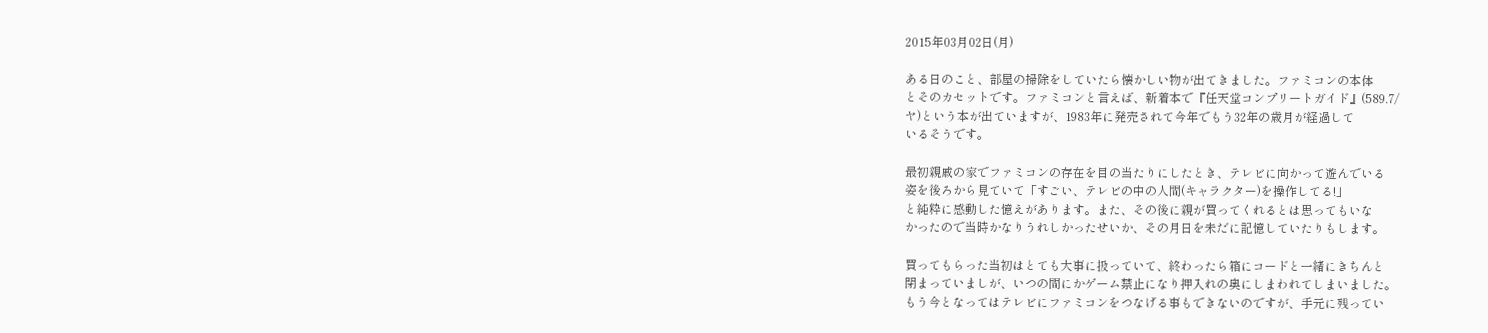2015年03月02日(月)

ある日のこと、部屋の掃除をしていたら懐かしい物が出てきました。ファミコンの本体
とそのカセットです。ファミコンと言えば、新着本で『任天堂コンプリートガイド』(589.7/
ヤ)という本が出ていますが、1983年に発売されて今年でもう32年の歳月が経過して
いるそうです。

最初親戚の家でファミコンの存在を目の当たりにしたとき、テレビに向かって遊んでいる
姿を後ろから見ていて「すごい、テレビの中の人間(キャラクター)を操作してる!」
と純粋に感動した憶えがあります。また、その後に親が買ってくれるとは思ってもいな
かったので当時かなりうれしかったせいか、その月日を未だに記憶していたりもします。

買ってもらった当初はとても大事に扱っていて、終わったら箱にコードと一緒にきちんと
閉まっていましが、いつの間にかゲーム禁止になり押入れの奥にしまわれてしまいました。
もう今となってはテレビにファミコンをつなげる事もできないのですが、手元に残ってい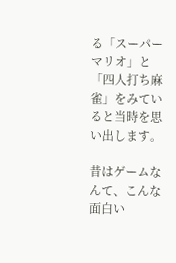る「スーパーマリオ」と「四人打ち麻雀」をみていると当時を思い出します。

昔はゲームなんて、こんな面白い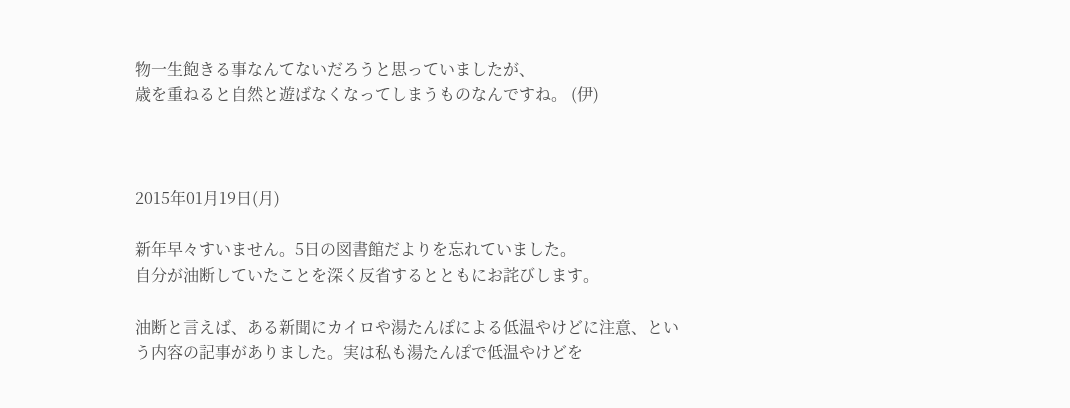物一生飽きる事なんてないだろうと思っていましたが、
歳を重ねると自然と遊ばなくなってしまうものなんですね。 (伊)



2015年01月19日(月)

新年早々すいません。5日の図書館だよりを忘れていました。
自分が油断していたことを深く反省するとともにお詫びします。

油断と言えば、ある新聞にカイロや湯たんぽによる低温やけどに注意、という内容の記事がありました。実は私も湯たんぽで低温やけどを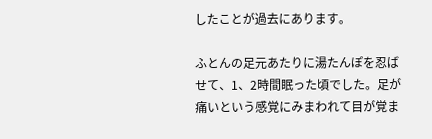したことが過去にあります。

ふとんの足元あたりに湯たんぽを忍ばせて、1、2時間眠った頃でした。足が痛いという感覚にみまわれて目が覚ま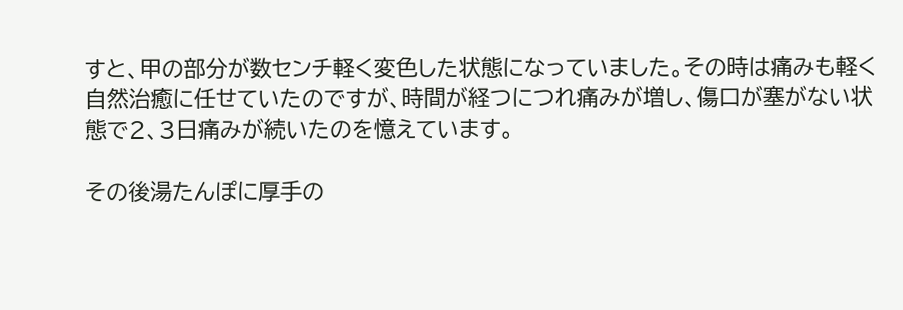すと、甲の部分が数センチ軽く変色した状態になっていました。その時は痛みも軽く自然治癒に任せていたのですが、時間が経つにつれ痛みが増し、傷口が塞がない状態で2、3日痛みが続いたのを憶えています。

その後湯たんぽに厚手の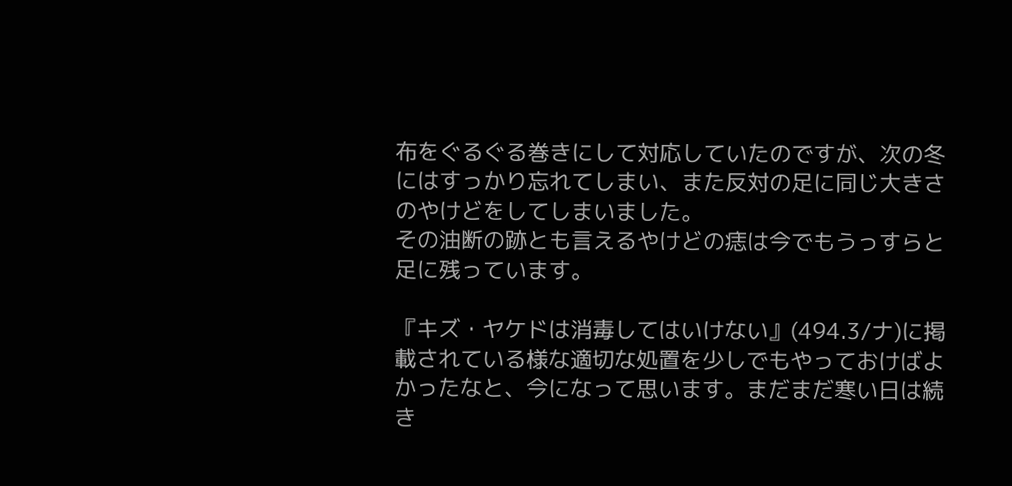布をぐるぐる巻きにして対応していたのですが、次の冬にはすっかり忘れてしまい、また反対の足に同じ大きさのやけどをしてしまいました。
その油断の跡とも言えるやけどの痣は今でもうっすらと足に残っています。

『キズ・ヤケドは消毒してはいけない』(494.3/ナ)に掲載されている様な適切な処置を少しでもやっておけばよかったなと、今になって思います。まだまだ寒い日は続き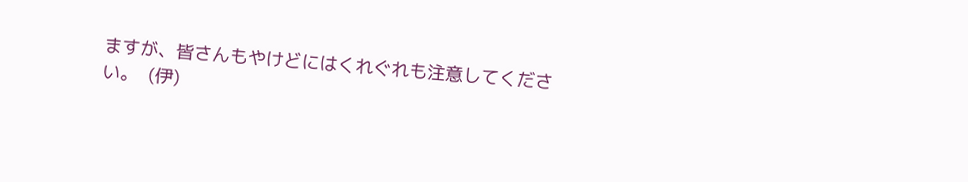ますが、皆さんもやけどにはくれぐれも注意してください。  (伊)